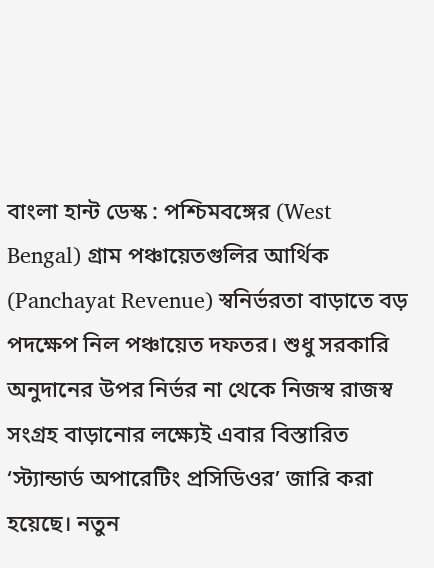বাংলা হান্ট ডেস্ক : পশ্চিমবঙ্গের (West Bengal) গ্রাম পঞ্চায়েতগুলির আর্থিক (Panchayat Revenue) স্বনির্ভরতা বাড়াতে বড় পদক্ষেপ নিল পঞ্চায়েত দফতর। শুধু সরকারি অনুদানের উপর নির্ভর না থেকে নিজস্ব রাজস্ব সংগ্রহ বাড়ানোর লক্ষ্যেই এবার বিস্তারিত ‘স্ট্যান্ডার্ড অপারেটিং প্রসিডিওর’ জারি করা হয়েছে। নতুন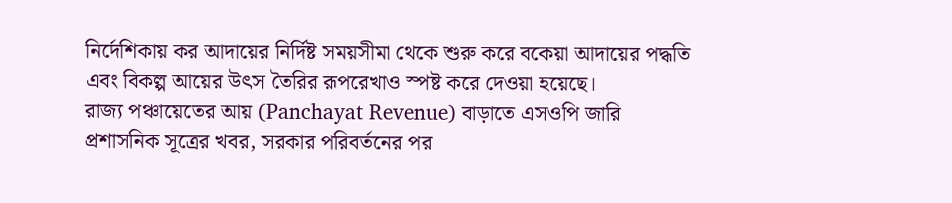নির্দেশিকায় কর আদায়ের নির্দিষ্ট সময়সীমা থেকে শুরু করে বকেয়া আদায়ের পদ্ধতি এবং বিকল্প আয়ের উৎস তৈরির রূপরেখাও স্পষ্ট করে দেওয়া হয়েছে।
রাজ্য পঞ্চায়েতের আয় (Panchayat Revenue) বাড়াতে এসওপি জারি
প্রশাসনিক সূত্রের খবর, সরকার পরিবর্তনের পর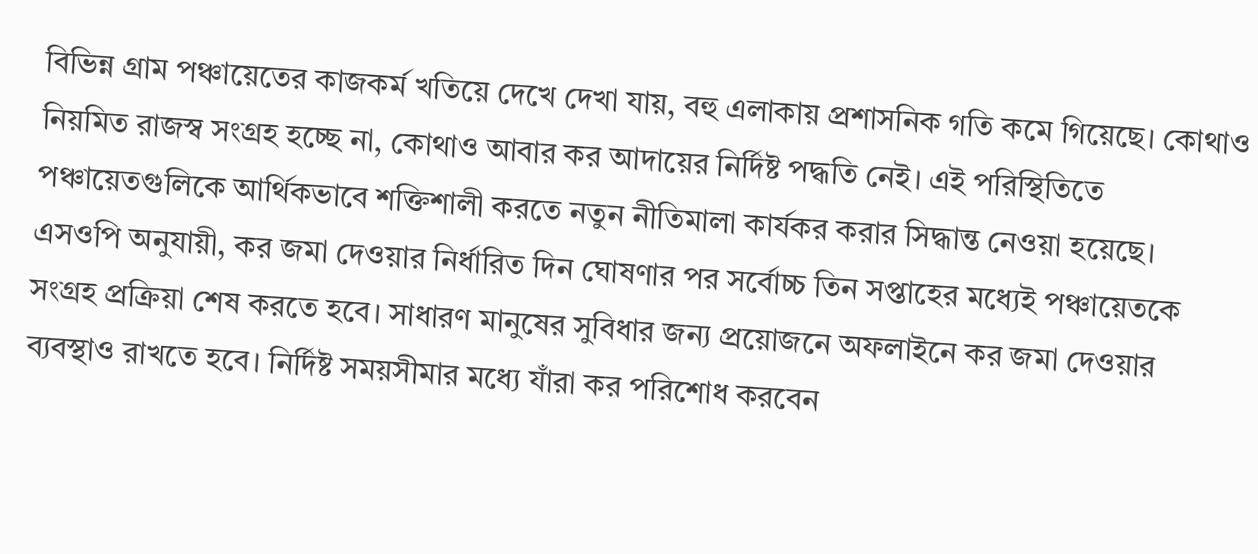বিভিন্ন গ্রাম পঞ্চায়েতের কাজকর্ম খতিয়ে দেখে দেখা যায়, বহু এলাকায় প্রশাসনিক গতি কমে গিয়েছে। কোথাও নিয়মিত রাজস্ব সংগ্রহ হচ্ছে না, কোথাও আবার কর আদায়ের নির্দিষ্ট পদ্ধতি নেই। এই পরিস্থিতিতে পঞ্চায়েতগুলিকে আর্থিকভাবে শক্তিশালী করতে নতুন নীতিমালা কার্যকর করার সিদ্ধান্ত নেওয়া হয়েছে।
এসওপি অনুযায়ী, কর জমা দেওয়ার নির্ধারিত দিন ঘোষণার পর সর্বোচ্চ তিন সপ্তাহের মধ্যেই পঞ্চায়েতকে সংগ্রহ প্রক্রিয়া শেষ করতে হবে। সাধারণ মানুষের সুবিধার জন্য প্রয়োজনে অফলাইনে কর জমা দেওয়ার ব্যবস্থাও রাখতে হবে। নির্দিষ্ট সময়সীমার মধ্যে যাঁরা কর পরিশোধ করবেন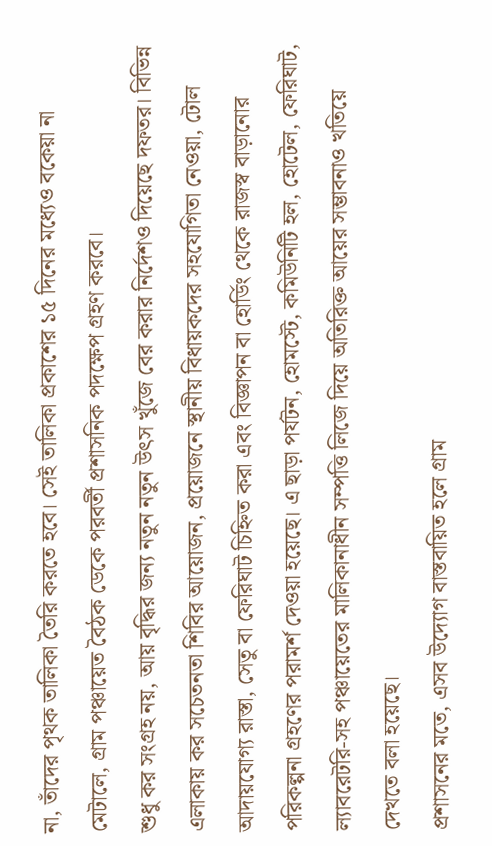না, তাঁদের পৃথক তালিকা তৈরি করতে হবে। সেই তালিকা প্রকাশের ১৫ দিনের মধ্যেও বকেয়া না মেটালে, গ্রাম পঞ্চায়েত বৈঠক ডেকে পরবর্তী প্রশাসনিক পদক্ষেপ গ্রহণ করবে।
শুধু কর সংগ্রহ নয়, আয় বৃদ্ধির জন্য নতুন নতুন উৎস খুঁজে বের করার নির্দেশও দিয়েছে দফতর। বিভিন্ন এলাকায় কর সচেতনতা শিবির আয়োজন, প্রয়োজনে স্থানীয় বিধায়কদের সহযোগিতা নেওয়া, টোল আদায়যোগ্য রাস্তা, সেতু বা ফেরিঘাট চিহ্নিত করা এবং বিজ্ঞাপন বা হোর্ডিং থেকে রাজস্ব বাড়ানোর পরিকল্পনা গ্রহণের পরামর্শ দেওয়া হয়েছে। এ ছাড়া পর্যটন, হোমস্টে, কমিউনিটি হল, হোটেল, ফেরিঘাট, ল্যাবরেটরি-সহ পঞ্চায়েতের মালিকানাধীন সম্পত্তি লিজে দিয়ে অতিরিক্ত আয়ের সম্ভাবনাও খতিয়ে দেখতে বলা হয়েছে।
প্রশাসনের মতে, এসব উদ্যোগ বাস্তবায়িত হলে গ্রাম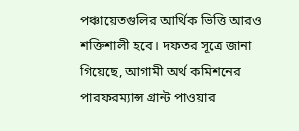পঞ্চায়েতগুলির আর্থিক ভিত্তি আরও শক্তিশালী হবে। দফতর সূত্রে জানা গিয়েছে, আগামী অর্থ কমিশনের পারফরম্যান্স গ্রান্ট পাওয়ার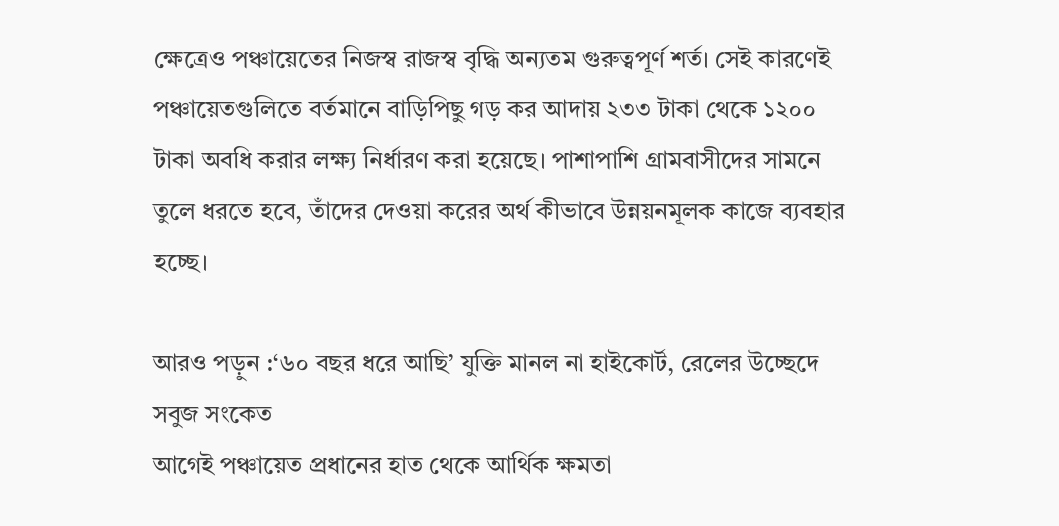ক্ষেত্রেও পঞ্চায়েতের নিজস্ব রাজস্ব বৃদ্ধি অন্যতম গুরুত্বপূর্ণ শর্ত। সেই কারণেই পঞ্চায়েতগুলিতে বর্তমানে বাড়িপিছু গড় কর আদায় ২৩৩ টাকা থেকে ১২০০ টাকা অবধি করার লক্ষ্য নির্ধারণ করা হয়েছে। পাশাপাশি গ্রামবাসীদের সামনে তুলে ধরতে হবে, তাঁদের দেওয়া করের অর্থ কীভাবে উন্নয়নমূলক কাজে ব্যবহার হচ্ছে।

আরও পড়ুন :‘৬০ বছর ধরে আছি’ যুক্তি মানল না হাইকোর্ট, রেলের উচ্ছেদে সবুজ সংকেত
আগেই পঞ্চায়েত প্রধানের হাত থেকে আর্থিক ক্ষমতা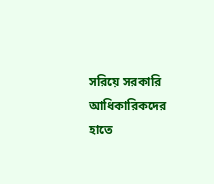সরিয়ে সরকারি আধিকারিকদের হাতে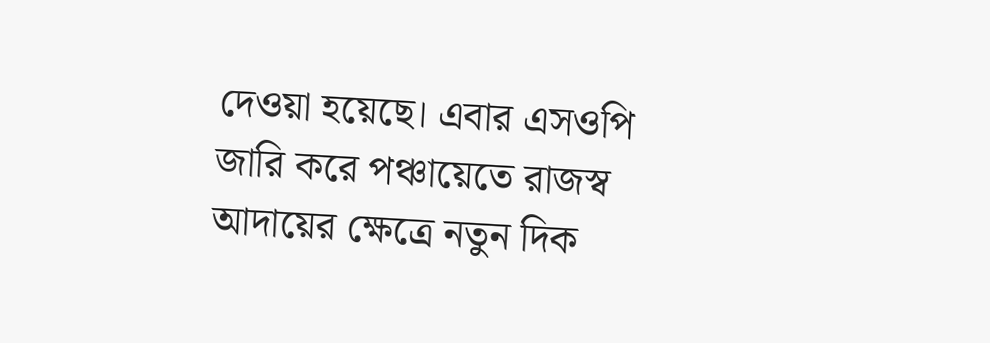দেওয়া হয়েছে। এবার এসওপি জারি করে পঞ্চায়েতে রাজস্ব আদায়ের ক্ষেত্রে নতুন দিক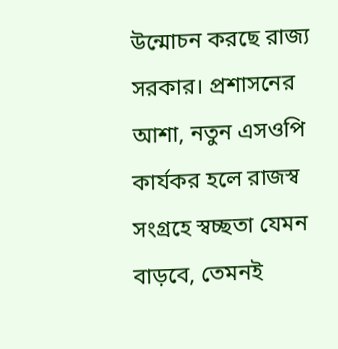উন্মোচন করছে রাজ্য সরকার। প্রশাসনের আশা, নতুন এসওপি কার্যকর হলে রাজস্ব সংগ্রহে স্বচ্ছতা যেমন বাড়বে, তেমনই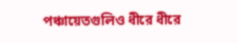পঞ্চায়েতগুলিও ধীরে ধীরে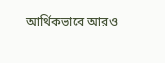আর্থিকভাবে আরও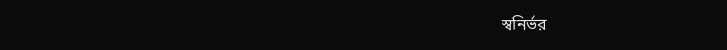স্বনির্ভর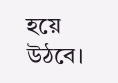হয়ে উঠবে।